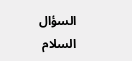السؤال
السلام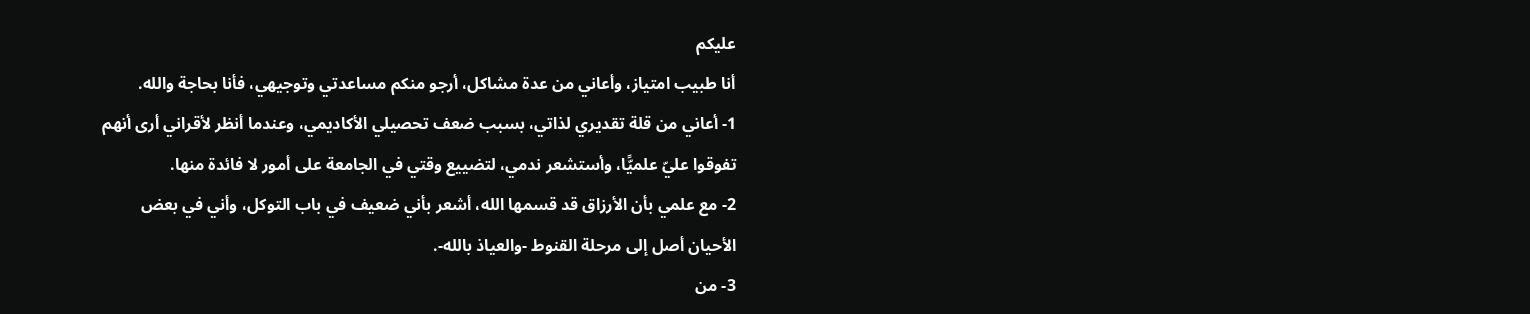عليكم
أنا طبيب امتياز، وأعاني من عدة مشاكل، أرجو منكم مساعدتي وتوجيهي، فأنا بحاجة والله.
1- أعاني من قلة تقديري لذاتي، بسبب ضعف تحصيلي الأكاديمي، وعندما أنظر لأقراني أرى أنهم تفوقوا عليّ علميًّا، وأستشعر ندمي، لتضييع وقتي في الجامعة على أمور لا فائدة منها.
2- مع علمي بأن الأرزاق قد قسمها الله، أشعر بأني ضعيف في باب التوكل، وأني في بعض الأحيان أصل إلى مرحلة القنوط -والعياذ بالله-.
3- من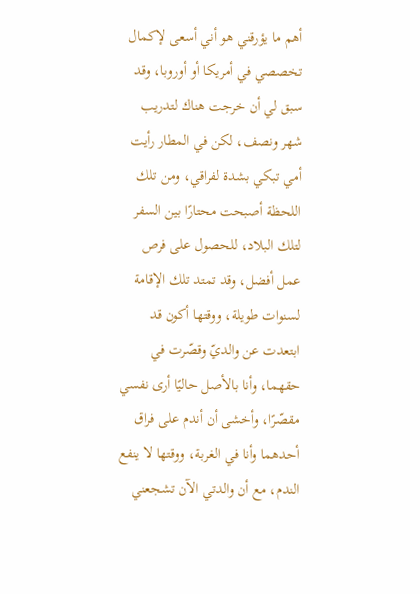أهم ما يؤرقني هو أني أسعى لإكمال تخصصي في أمريكا أو أوروبا، وقد سبق لي أن خرجت هناك لتدريب شهر ونصف، لكن في المطار رأيت أمي تبكي بشدة لفراقي، ومن تلك اللحظة أصبحت محتارًا بين السفر لتلك البلاد، للحصول على فرص عمل أفضل، وقد تمتد تلك الإقامة لسنوات طويلة، ووقتها أكون قد ابتعدت عن والديّ وقصّرت في حقهما، وأنا بالأصل حاليًا أرى نفسي مقصّرًا، وأخشى أن أندم على فراق أحدهما وأنا في الغربة، ووقتها لا ينفع الندم، مع أن والدتي الآن تشجعني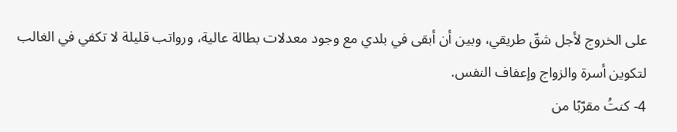على الخروج لأجل شقّ طريقي، وبين أن أبقى في بلدي مع وجود معدلات بطالة عالية، ورواتب قليلة لا تكفي في الغالب لتكوين أسرة والزواج وإعفاف النفس.
4- كنتُ مقرّبًا من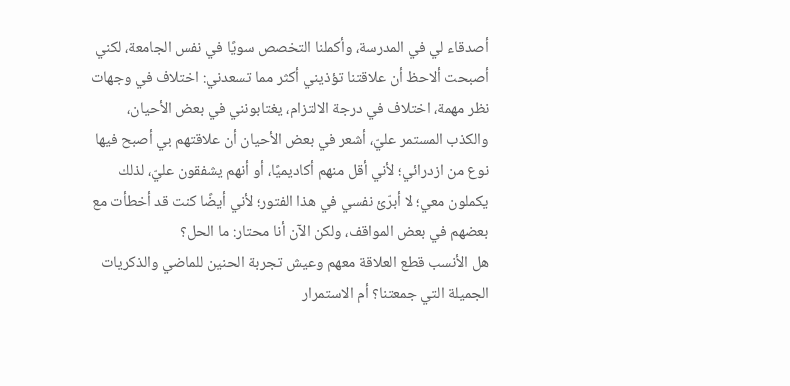أصدقاء لي في المدرسة، وأكملنا التخصص سويًا في نفس الجامعة، لكني أصبحت ألاحظ أن علاقتنا تؤذيني أكثر مما تسعدني: اختلاف في وجهات نظر مهمة، اختلاف في درجة الالتزام، يغتابونني في بعض الأحيان، والكذب المستمر عليّ، أشعر في بعض الأحيان أن علاقتهم بي أصبح فيها نوع من ازدرائي؛ لأني أقل منهم أكاديميًا، أو أنهم يشفقون عليّ، لذلك يكملون معي؛ لا أبرّئ نفسي في هذا الفتور؛ لأني أيضًا كنت قد أخطأت مع بعضهم في بعض المواقف، ولكن الآن أنا محتار: ما الحل؟
هل الأنسب قطع العلاقة معهم وعيش تجربة الحنين للماضي والذكريات الجميلة التي جمعتنا؟ أم الاستمرار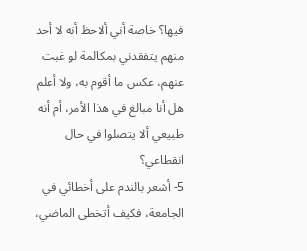فيها؟ خاصة أني ألاحظ أنه لا أحد منهم يتفقدني بمكالمة لو غبت عنهم، عكس ما أقوم به، ولا أعلم هل أنا مبالغ في هذا الأمر، أم أنه طبيعي ألا يتصلوا في حال انقطاعي؟
5- أشعر بالندم على أخطائي في الجامعة، فكيف أتخطى الماضي،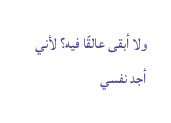ولا أبقى عالقًا فيه؟ لأني أجد نفسي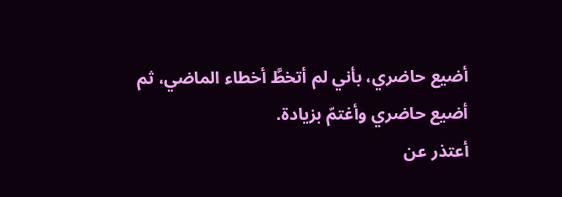أضيع حاضري، بأني لم أتخطَّ أخطاء الماضي، ثم أضيع حاضري وأغتمّ بزيادة.
أعتذر عن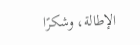الإطالة، وشكرًا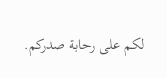لكم على رحابة صدركم.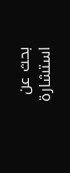بحث عن استشارة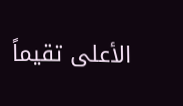الأعلى تقيماً